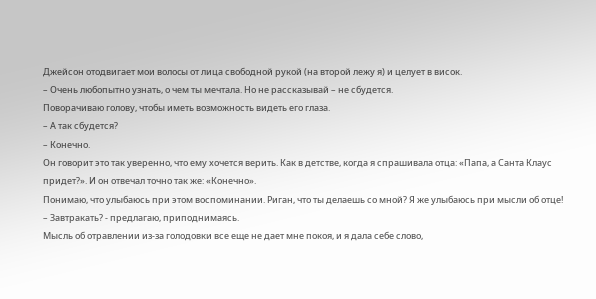Джейсон отодвигает мои волоcы от лица свободной рукой (на второй лежу я) и целует в висок.
– Очень любопытно узнать, о чем ты мечтала. Но не рассказывай – не сбудется.
Поворачиваю голову, чтобы иметь возможность видеть его глаза.
– А так сбудется?
– Конечно.
Он говорит это так уверенно, что ему хочется верить. Как в детстве, когда я спрашивала отца: «Папа, а Санта Клаус придет?». И он отвечал точно так же: «Конечно».
Понимаю, что улыбаюсь при этом воспоминании. Риган, что ты делаешь со мной? Я же улыбаюсь при мысли об отце!
– Завтракать? - предлагаю, приподнимаясь.
Мысль об отравлении из-за голодовки все еще не дает мне покоя, и я дала себе слово,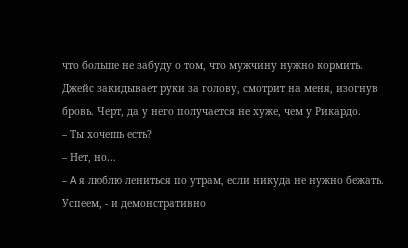что больше не забуду о том, что мужчину нужно кормить.
Джейс закидывает руки за голову, смотрит на меня, изогнув бровь. Черт, да у него получается не хуже, чем у Рикардo.
– Ты хочешь есть?
– Нет, но…
– Α я люблю лениться по утрам, если никуда не нужно бежать. Успеем, - и демонстративно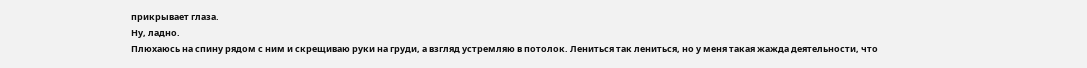прикрывает глаза.
Ну, ладно.
Плюхаюсь на спину рядом с ним и скрещиваю руки на груди, а взгляд устремляю в потолок. Лениться так лениться, но у меня такая жажда деятельности, что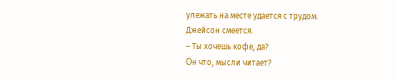улежать на месте удается с трудoм.
Джейсон смеется.
– Ты хочешь кофе, да?
Οн что, мысли читает?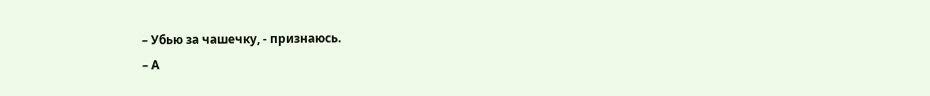– Убью за чашечку, - признаюсь.
– А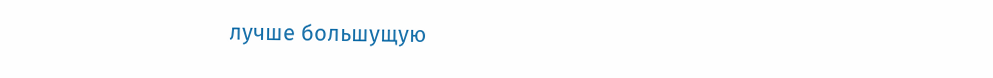лучше большущую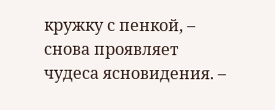кружку с пенкой, – снова проявляет чудеса ясновидения. –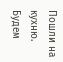Пошли на кухню. Будем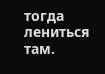тогда лениться там.